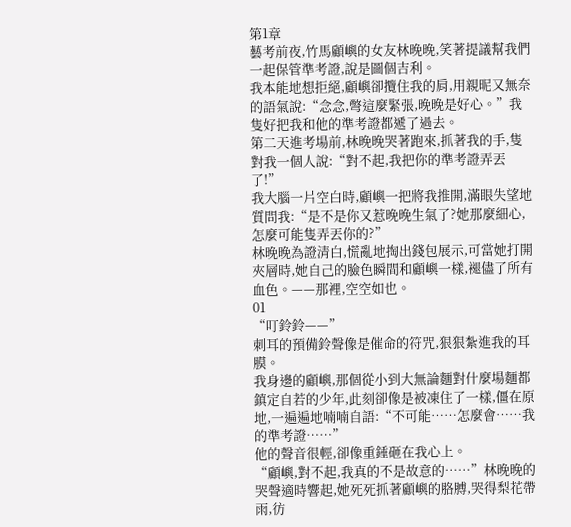第1章
藝考前夜,竹馬顧嶼的女友林晚晚,笑著提議幫我們一起保管準考證,說是圖個吉利。
我本能地想拒絕,顧嶼卻攬住我的肩,用親昵又無奈的語氣說:“念念,彆這麼緊張,晚晚是好心。”我隻好把我和他的準考證都遞了過去。
第二天進考場前,林晚晚哭著跑來,抓著我的手,隻對我一個人說:“對不起,我把你的準考證弄丟了!”
我大腦一片空白時,顧嶼一把將我推開,滿眼失望地質問我:“是不是你又惹晚晚生氣了?她那麼細心,怎麼可能隻弄丟你的?”
林晚晚為證清白,慌亂地掏出錢包展示,可當她打開夾層時,她自己的臉色瞬間和顧嶼一樣,褪儘了所有血色。——那裡,空空如也。
01
“叮鈴鈴——”
刺耳的預備鈴聲像是催命的符咒,狠狠紮進我的耳膜。
我身邊的顧嶼,那個從小到大無論麵對什麼場麵都鎮定自若的少年,此刻卻像是被凍住了一樣,僵在原地,一遍遍地喃喃自語:“不可能……怎麼會……我的準考證……”
他的聲音很輕,卻像重錘砸在我心上。
“顧嶼,對不起,我真的不是故意的……”林晚晚的哭聲適時響起,她死死抓著顧嶼的胳膊,哭得梨花帶雨,彷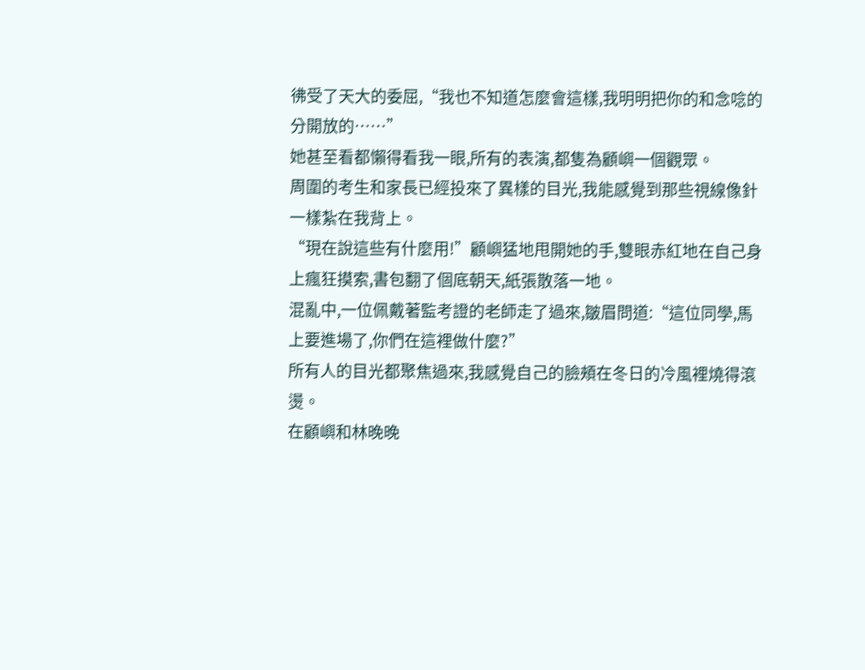彿受了天大的委屈,“我也不知道怎麼會這樣,我明明把你的和念唸的分開放的……”
她甚至看都懶得看我一眼,所有的表演,都隻為顧嶼一個觀眾。
周圍的考生和家長已經投來了異樣的目光,我能感覺到那些視線像針一樣紮在我背上。
“現在說這些有什麼用!”顧嶼猛地甩開她的手,雙眼赤紅地在自己身上瘋狂摸索,書包翻了個底朝天,紙張散落一地。
混亂中,一位佩戴著監考證的老師走了過來,皺眉問道:“這位同學,馬上要進場了,你們在這裡做什麼?”
所有人的目光都聚焦過來,我感覺自己的臉頰在冬日的冷風裡燒得滾燙。
在顧嶼和林晚晚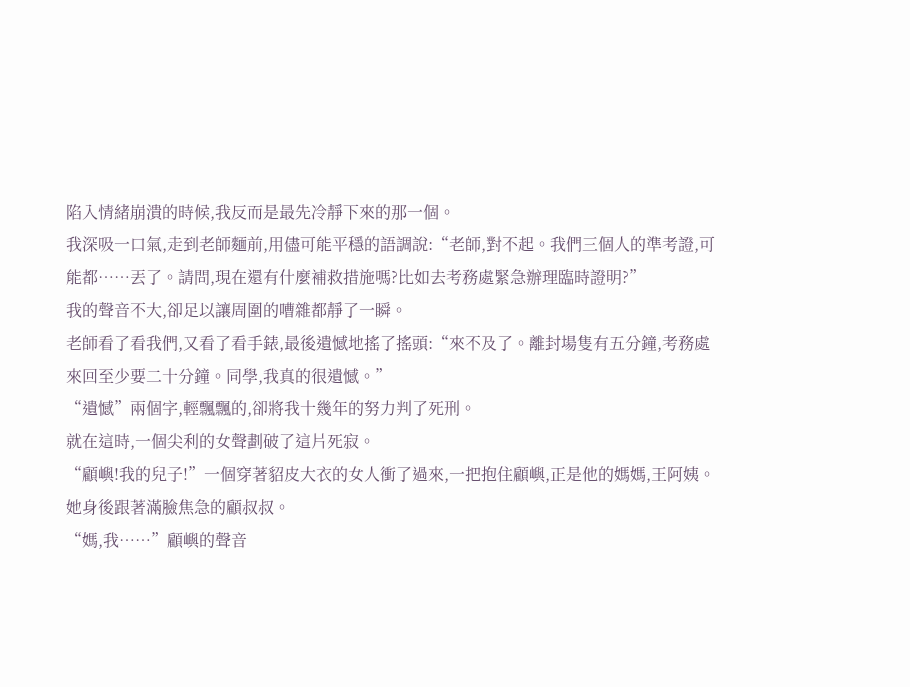陷入情緒崩潰的時候,我反而是最先冷靜下來的那一個。
我深吸一口氣,走到老師麵前,用儘可能平穩的語調說:“老師,對不起。我們三個人的準考證,可能都……丟了。請問,現在還有什麼補救措施嗎?比如去考務處緊急辦理臨時證明?”
我的聲音不大,卻足以讓周圍的嘈雜都靜了一瞬。
老師看了看我們,又看了看手錶,最後遺憾地搖了搖頭:“來不及了。離封場隻有五分鐘,考務處來回至少要二十分鐘。同學,我真的很遺憾。”
“遺憾”兩個字,輕飄飄的,卻將我十幾年的努力判了死刑。
就在這時,一個尖利的女聲劃破了這片死寂。
“顧嶼!我的兒子!”一個穿著貂皮大衣的女人衝了過來,一把抱住顧嶼,正是他的媽媽,王阿姨。
她身後跟著滿臉焦急的顧叔叔。
“媽,我……”顧嶼的聲音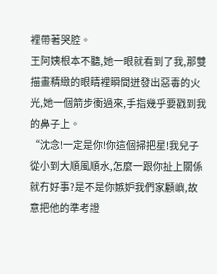裡帶著哭腔。
王阿姨根本不聽,她一眼就看到了我,那雙描畫精緻的眼睛裡瞬間迸發出惡毒的火光,她一個箭步衝過來,手指幾乎要戳到我的鼻子上。
“沈念!一定是你!你這個掃把星!我兒子從小到大順風順水,怎麼一跟你扯上關係就冇好事?是不是你嫉妒我們家顧嶼,故意把他的準考證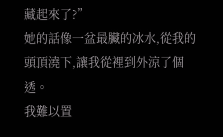藏起來了?”
她的話像一盆最臟的冰水,從我的頭頂澆下,讓我從裡到外涼了個透。
我難以置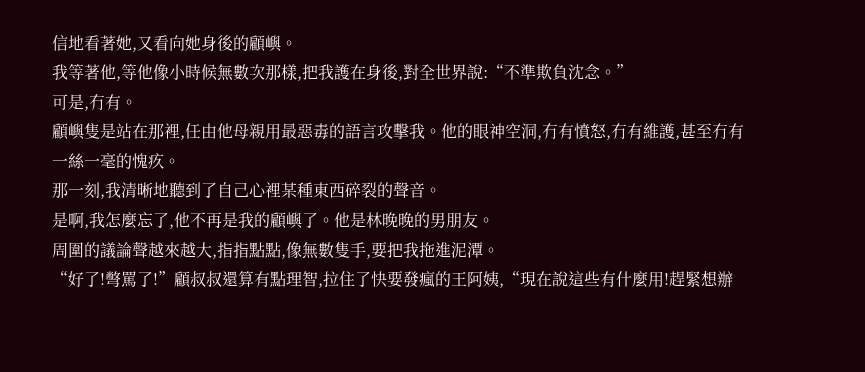信地看著她,又看向她身後的顧嶼。
我等著他,等他像小時候無數次那樣,把我護在身後,對全世界說:“不準欺負沈念。”
可是,冇有。
顧嶼隻是站在那裡,任由他母親用最惡毒的語言攻擊我。他的眼神空洞,冇有憤怒,冇有維護,甚至冇有一絲一毫的愧疚。
那一刻,我清晰地聽到了自己心裡某種東西碎裂的聲音。
是啊,我怎麼忘了,他不再是我的顧嶼了。他是林晚晚的男朋友。
周圍的議論聲越來越大,指指點點,像無數隻手,要把我拖進泥潭。
“好了!彆罵了!”顧叔叔還算有點理智,拉住了快要發瘋的王阿姨,“現在說這些有什麼用!趕緊想辦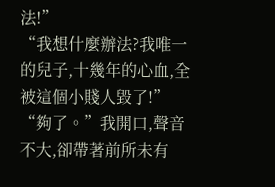法!”
“我想什麼辦法?我唯一的兒子,十幾年的心血,全被這個小賤人毀了!”
“夠了。”我開口,聲音不大,卻帶著前所未有